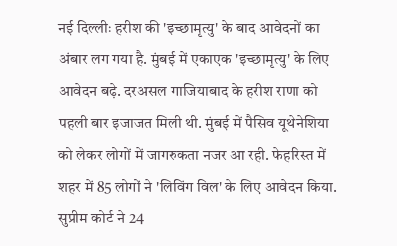नई दिल्लीः हरीश की 'इच्छामृत्यु' के बाद आवेदनों का अंबार लग गया है. मुंबई में एकाएक 'इच्छामृत्यु' के लिए आवेदन बढ़े. दरअसल गाजियाबाद के हरीश राणा को पहली बार इजाजत मिली थी. मुंबई में पैसिव यूथेनेशिया को लेकर लोगों में जागरुकता नजर आ रही. फेहरिस्त में शहर में 85 लोगों ने 'लिविंग विल' के लिए आवेदन किया.
सुप्रीम कोर्ट ने 24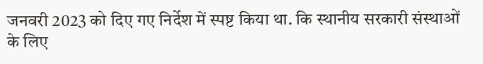जनवरी 2023 को दिए गए निर्देश में स्पष्ट किया था. कि स्थानीय सरकारी संस्थाओं के लिए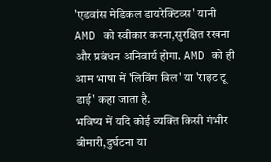'एडवांस मेडिकल डायरेक्टिव्स' यानी AMD को स्वीकार करना,सुरक्षित रखना और प्रबंधन अनिवार्य होगा. AMD को ही आम भाषा में 'लिविंग विल' या 'राइट टू डाई' कहा जाता है.
भविष्य में यदि कोई व्यक्ति किसी गंभीर बीमारी,दुर्घटना या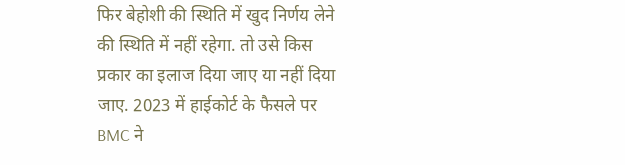फिर बेहोशी की स्थिति में खुद निर्णय लेने की स्थिति में नहीं रहेगा. तो उसे किस प्रकार का इलाज दिया जाए या नहीं दिया जाए. 2023 में हाईकोर्ट के फैसले पर BMC ने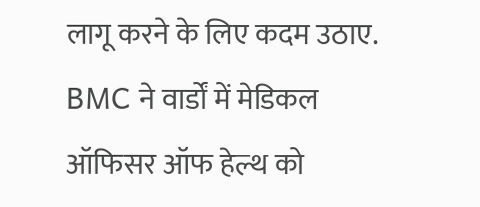लागू करने के लिए कदम उठाए. BMC ने वार्डों में मेडिकल ऑफिसर ऑफ हेल्थ को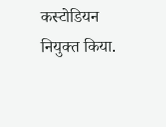कस्टोडियन नियुक्त किया.